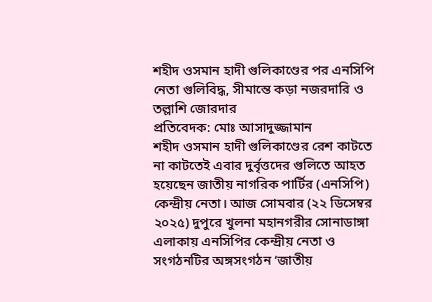শহীদ ওসমান হাদী গুলিকাণ্ডের পর এনসিপি নেতা গুলিবিদ্ধ, সীমান্তে কড়া নজরদারি ও তল্লাশি জোরদার
প্রতিবেদক: মোঃ আসাদুজ্জামান
শহীদ ওসমান হাদী গুলিকাণ্ডের রেশ কাটতে না কাটতেই এবার দুর্বৃত্তদের গুলিতে আহত হয়েছেন জাতীয় নাগরিক পার্টির (এনসিপি) কেন্দ্রীয় নেতা। আজ সোমবার (২২ ডিসেম্বর ২০২৫) দুপুরে খুলনা মহানগরীর সোনাডাঙ্গা এলাকায় এনসিপির কেন্দ্রীয় নেতা ও সংগঠনটির অঙ্গসংগঠন ‘জাতীয়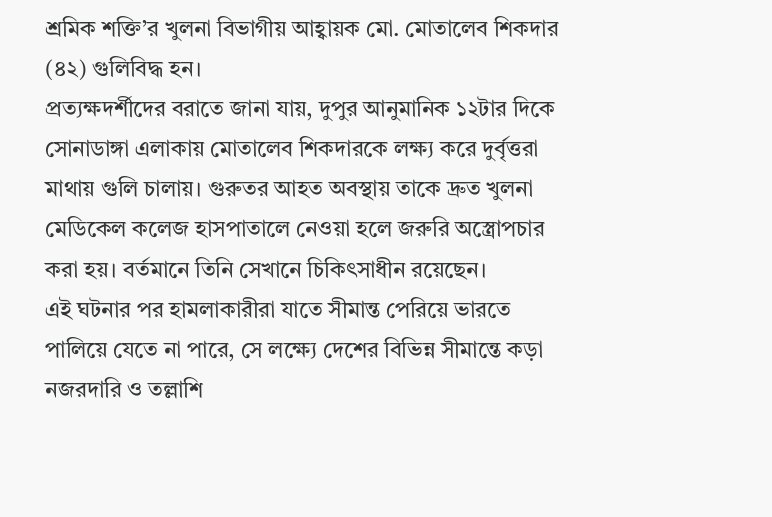শ্রমিক শক্তি’র খুলনা বিভাগীয় আহ্বায়ক মো. মোতালেব শিকদার (৪২) গুলিবিদ্ধ হন।
প্রত্যক্ষদর্শীদের বরাতে জানা যায়, দুপুর আনুমানিক ১২টার দিকে সোনাডাঙ্গা এলাকায় মোতালেব শিকদারকে লক্ষ্য করে দুর্বৃত্তরা মাথায় গুলি চালায়। গুরুতর আহত অবস্থায় তাকে দ্রুত খুলনা মেডিকেল কলেজ হাসপাতালে নেওয়া হলে জরুরি অস্ত্রোপচার করা হয়। বর্তমানে তিনি সেখানে চিকিৎসাধীন রয়েছেন।
এই ঘটনার পর হামলাকারীরা যাতে সীমান্ত পেরিয়ে ভারতে পালিয়ে যেতে না পারে, সে লক্ষ্যে দেশের বিভিন্ন সীমান্তে কড়া নজরদারি ও তল্লাশি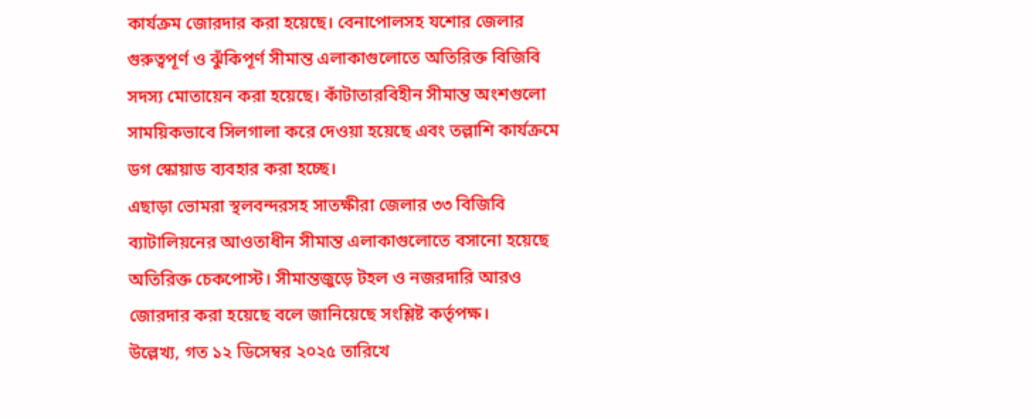কার্যক্রম জোরদার করা হয়েছে। বেনাপোলসহ যশোর জেলার গুরুত্বপূর্ণ ও ঝুঁকিপূর্ণ সীমান্ত এলাকাগুলোতে অতিরিক্ত বিজিবি সদস্য মোতায়েন করা হয়েছে। কাঁটাতারবিহীন সীমান্ত অংশগুলো সাময়িকভাবে সিলগালা করে দেওয়া হয়েছে এবং তল্লাশি কার্যক্রমে ডগ স্কোয়াড ব্যবহার করা হচ্ছে।
এছাড়া ভোমরা স্থলবন্দরসহ সাতক্ষীরা জেলার ৩৩ বিজিবি ব্যাটালিয়নের আওতাধীন সীমান্ত এলাকাগুলোতে বসানো হয়েছে অতিরিক্ত চেকপোস্ট। সীমান্তজুড়ে টহল ও নজরদারি আরও জোরদার করা হয়েছে বলে জানিয়েছে সংশ্লিষ্ট কর্তৃপক্ষ।
উল্লেখ্য, গত ১২ ডিসেম্বর ২০২৫ তারিখে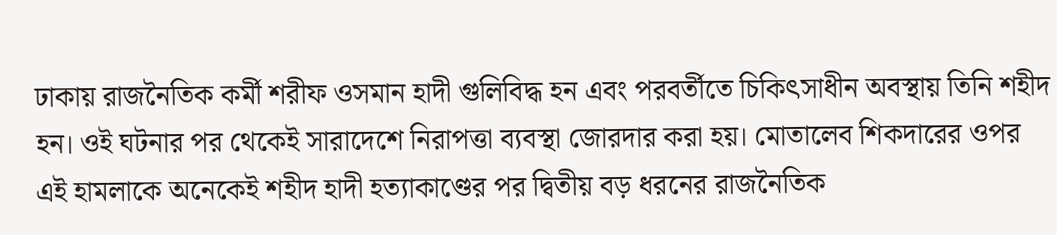ঢাকায় রাজনৈতিক কর্মী শরীফ ওসমান হাদী গুলিবিদ্ধ হন এবং পরবর্তীতে চিকিৎসাধীন অবস্থায় তিনি শহীদ হন। ওই ঘটনার পর থেকেই সারাদেশে নিরাপত্তা ব্যবস্থা জোরদার করা হয়। মোতালেব শিকদারের ওপর এই হামলাকে অনেকেই শহীদ হাদী হত্যাকাণ্ডের পর দ্বিতীয় বড় ধরনের রাজনৈতিক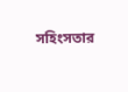সহিংসতার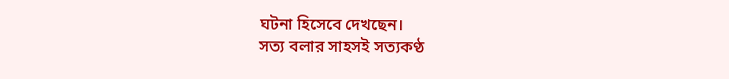ঘটনা হিসেবে দেখছেন।
সত্য বলার সাহসই সত্যকণ্ঠ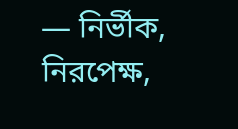— নির্ভীক, নিরপেক্ষ,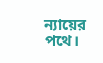ন্যায়ের পথে।